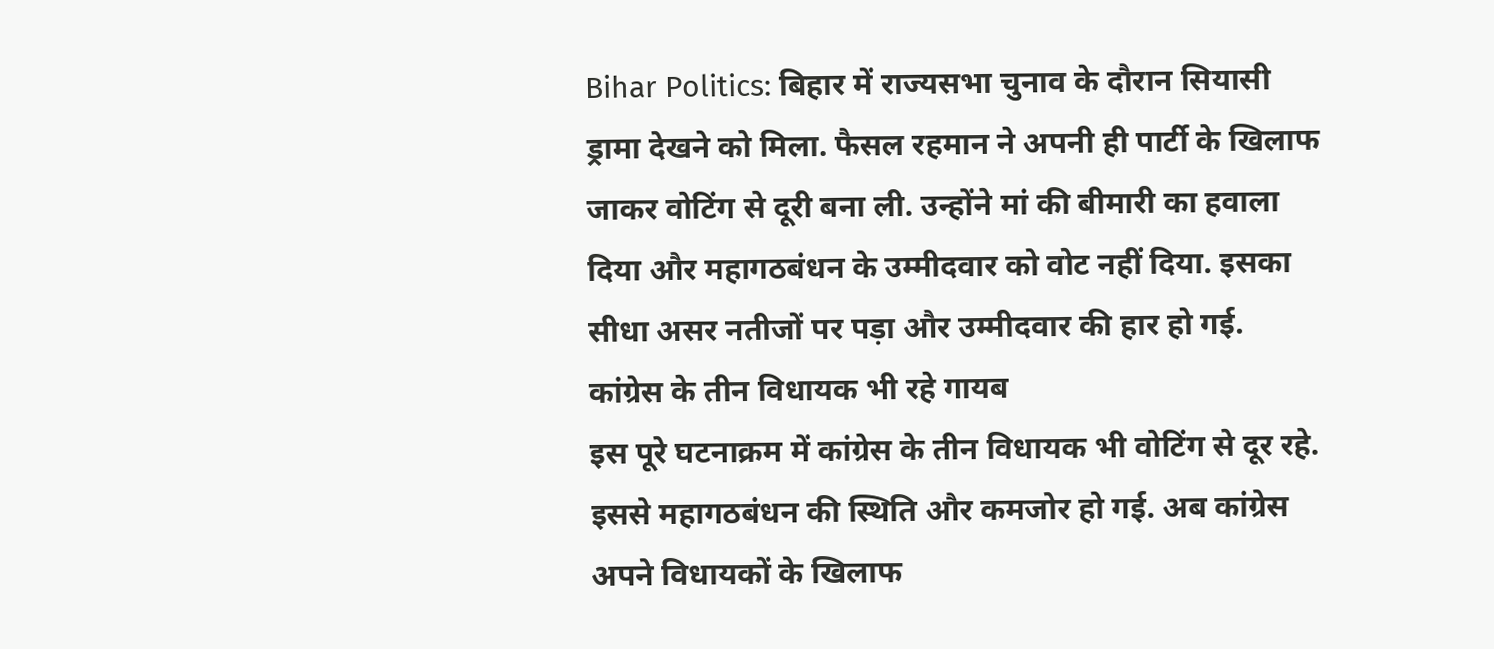Bihar Politics: बिहार में राज्यसभा चुनाव के दौरान सियासी ड्रामा देखने को मिला. फैसल रहमान ने अपनी ही पार्टी के खिलाफ जाकर वोटिंग से दूरी बना ली. उन्होंने मां की बीमारी का हवाला दिया और महागठबंधन के उम्मीदवार को वोट नहीं दिया. इसका सीधा असर नतीजों पर पड़ा और उम्मीदवार की हार हो गई.
कांग्रेस के तीन विधायक भी रहे गायब
इस पूरे घटनाक्रम में कांग्रेस के तीन विधायक भी वोटिंग से दूर रहे. इससे महागठबंधन की स्थिति और कमजोर हो गई. अब कांग्रेस अपने विधायकों के खिलाफ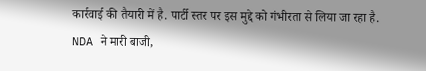कार्रवाई की तैयारी में है. पार्टी स्तर पर इस मुद्दे को गंभीरता से लिया जा रहा है.
NDA ने मारी बाजी,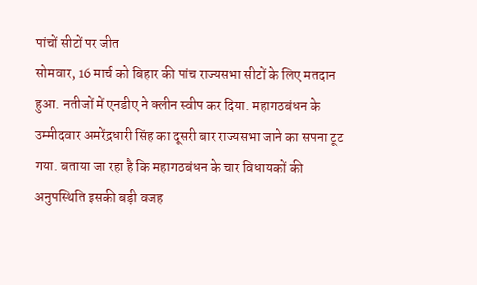पांचों सीटों पर जीत
सोमवार, 16 मार्च को बिहार की पांच राज्यसभा सीटों के लिए मतदान हुआ. नतीजों में एनडीए ने क्लीन स्वीप कर दिया. महागठबंधन के उम्मीदवार अमरेंद्रधारी सिंह का दूसरी बार राज्यसभा जाने का सपना टूट गया. बताया जा रहा है कि महागठबंधन के चार विधायकों की अनुपस्थिति इसकी बड़ी वजह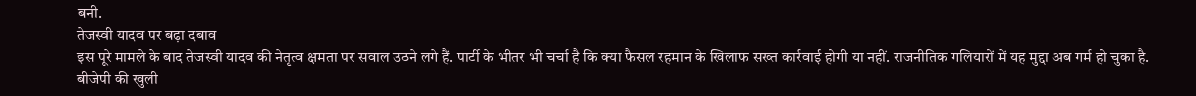बनी.
तेजस्वी यादव पर बढ़ा दबाव
इस पूरे मामले के बाद तेजस्वी यादव की नेतृत्व क्षमता पर सवाल उठने लगे हैं. पार्टी के भीतर भी चर्चा है कि क्या फैसल रहमान के खिलाफ सख्त कार्रवाई होगी या नहीं. राजनीतिक गलियारों में यह मुद्दा अब गर्म हो चुका है.
बीजेपी की खुली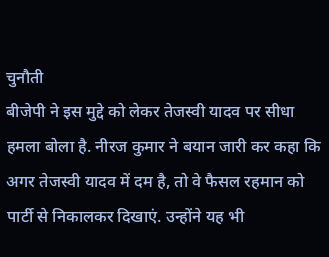चुनौती
बीजेपी ने इस मुद्दे को लेकर तेजस्वी यादव पर सीधा हमला बोला है. नीरज कुमार ने बयान जारी कर कहा कि अगर तेजस्वी यादव में दम है, तो वे फैसल रहमान को पार्टी से निकालकर दिखाएं. उन्होंने यह भी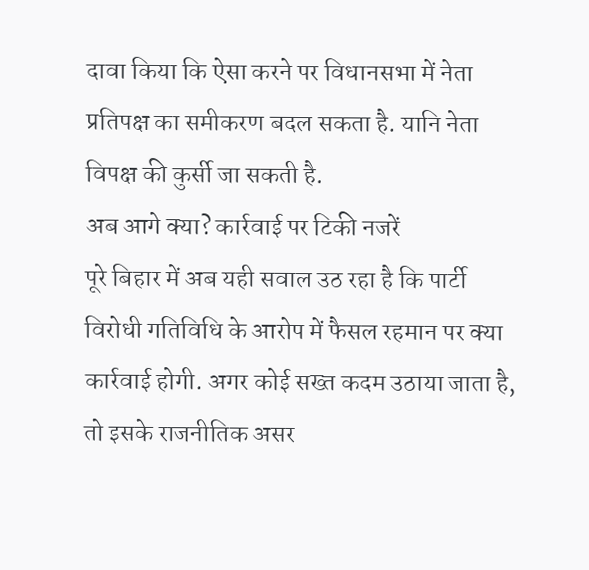दावा किया कि ऐसा करने पर विधानसभा में नेता प्रतिपक्ष का समीकरण बदल सकता है. यानि नेता विपक्ष की कुर्सी जा सकती है.
अब आगे क्या? कार्रवाई पर टिकी नजरें
पूरे बिहार में अब यही सवाल उठ रहा है कि पार्टी विरोधी गतिविधि के आरोप में फैसल रहमान पर क्या कार्रवाई होगी. अगर कोई सख्त कदम उठाया जाता है, तो इसके राजनीतिक असर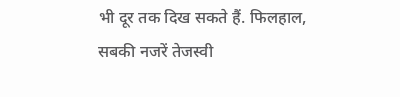भी दूर तक दिख सकते हैं. फिलहाल, सबकी नजरें तेजस्वी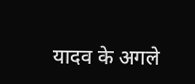यादव के अगले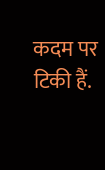कदम पर टिकी हैं.